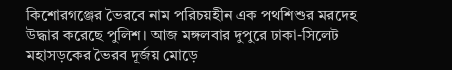কিশোরগঞ্জের ভৈরবে নাম পরিচয়হীন এক পথশিশুর মরদেহ উদ্ধার করেছে পুলিশ। আজ মঙ্গলবার দুপুরে ঢাকা-সিলেট মহাসড়কের ভৈরব দূর্জয় মোড়ে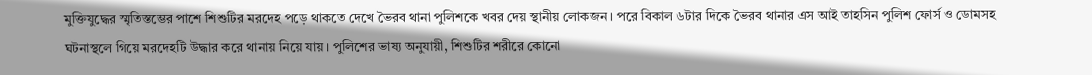মুক্তিযুদ্ধের স্মৃতিস্তম্ভের পাশে শিশুটির মরদেহ পড়ে থাকতে দেখে ভৈরব থানা পুলিশকে খবর দেয় স্থানীয় লোকজন। পরে বিকাল ৬টার দিকে ভৈরব থানার এস আই তাহসিন পুলিশ ফোর্স ও ডোমসহ ঘটনাস্থলে গিয়ে মরদেহটি উদ্ধার করে থানায় নিয়ে যায়। পুলিশের ভাষ্য অনুযায়ী, শিশুটির শরীরে কোনো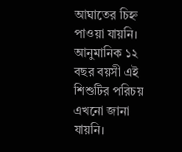আঘাতের চিহ্ন পাওয়া যায়নি।
আনুমানিক ১২ বছর বয়সী এই শিশুটির পরিচয় এখনো জানা যায়নি।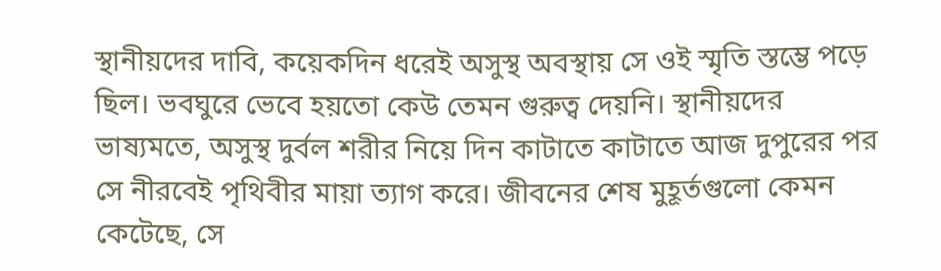স্থানীয়দের দাবি, কয়েকদিন ধরেই অসুস্থ অবস্থায় সে ওই স্মৃতি স্তম্ভে পড়ে ছিল। ভবঘুরে ভেবে হয়তো কেউ তেমন গুরুত্ব দেয়নি। স্থানীয়দের ভাষ্যমতে, অসুস্থ দুর্বল শরীর নিয়ে দিন কাটাতে কাটাতে আজ দুপুরের পর সে নীরবেই পৃথিবীর মায়া ত্যাগ করে। জীবনের শেষ মুহূর্তগুলো কেমন কেটেছে, সে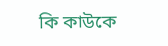কি কাউকে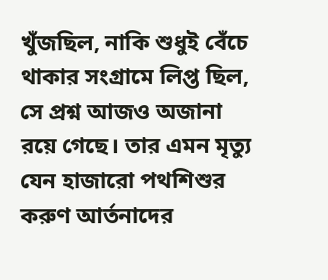খুঁজছিল, নাকি শুধুই বেঁচে থাকার সংগ্রামে লিপ্ত ছিল, সে প্রশ্ন আজও অজানা রয়ে গেছে। তার এমন মৃত্যু যেন হাজারো পথশিশুর করুণ আর্তনাদের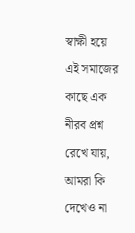স্বাক্ষী হয়ে এই সমাজের কাছে এক নীরব প্রশ্ন রেখে যায়, আমরা কি দেখেও না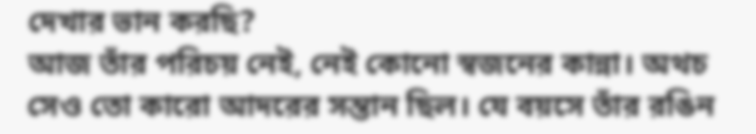দেখার ভান করছি?
আজ তাঁর পরিচয় নেই, নেই কোনো স্বজনের কান্না। অথচ সেও তো কারো আদরের সন্তান ছিল। যে বয়সে তাঁর রঙিন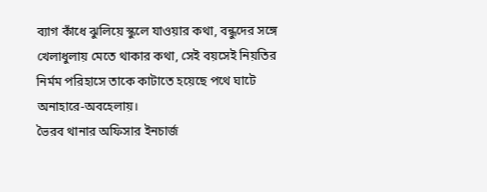ব্যাগ কাঁধে ঝুলিয়ে স্কুলে যাওয়ার কথা, বন্ধুদের সঙ্গে খেলাধুলায় মেতে থাকার কথা, সেই বয়সেই নিয়তির নির্মম পরিহাসে তাকে কাটাতে হয়েছে পথে ঘাটে অনাহারে-অবহেলায়।
ভৈরব থানার অফিসার ইনচার্জ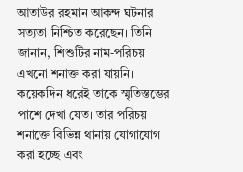আতাউর রহমান আকন্দ ঘটনার সত্যতা নিশ্চিত করেছেন। তিনি জানান, শিশুটির নাম-পরিচয় এখনো শনাক্ত করা যায়নি। কয়েকদিন ধরেই তাকে স্মৃতিস্তম্ভের পাশে দেখা যেত। তার পরিচয় শনাক্তে বিভিন্ন থানায় যোগাযোগ করা হচ্ছে এবং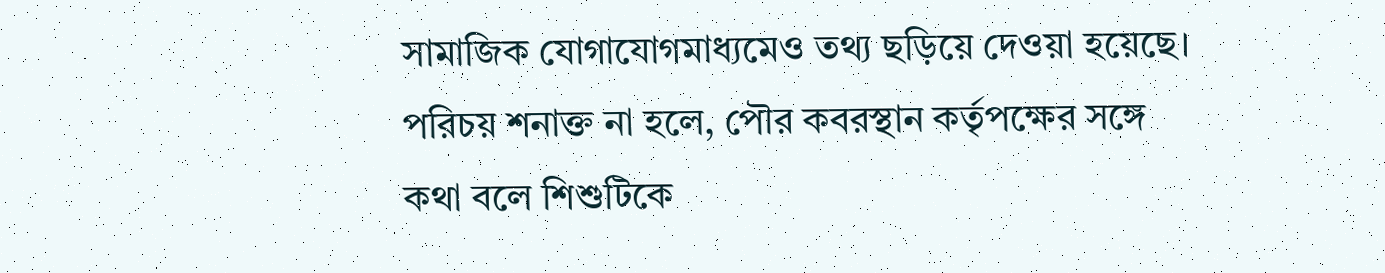সামাজিক যোগাযোগমাধ্যমেও তথ্য ছড়িয়ে দেওয়া হয়েছে। পরিচয় শনাক্ত না হলে, পৌর কবরস্থান কর্তৃপক্ষের সঙ্গে কথা বলে শিশুটিকে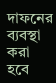দাফনের ব্যবস্থা করা হবে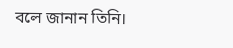বলে জানান তিনি।